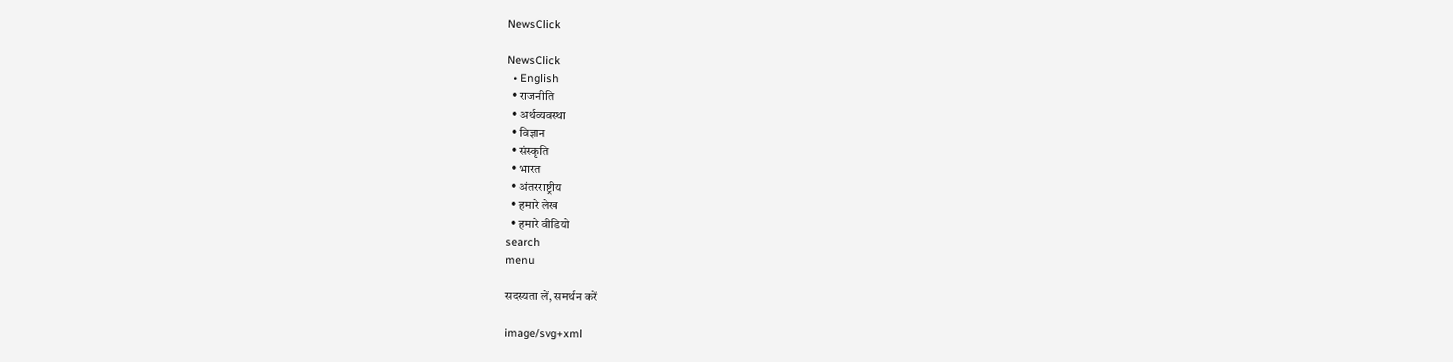NewsClick

NewsClick
  • English
  • राजनीति
  • अर्थव्यवस्था
  • विज्ञान
  • संस्कृति
  • भारत
  • अंतरराष्ट्रीय
  • हमारे लेख
  • हमारे वीडियो
search
menu

सदस्यता लें, समर्थन करें

image/svg+xml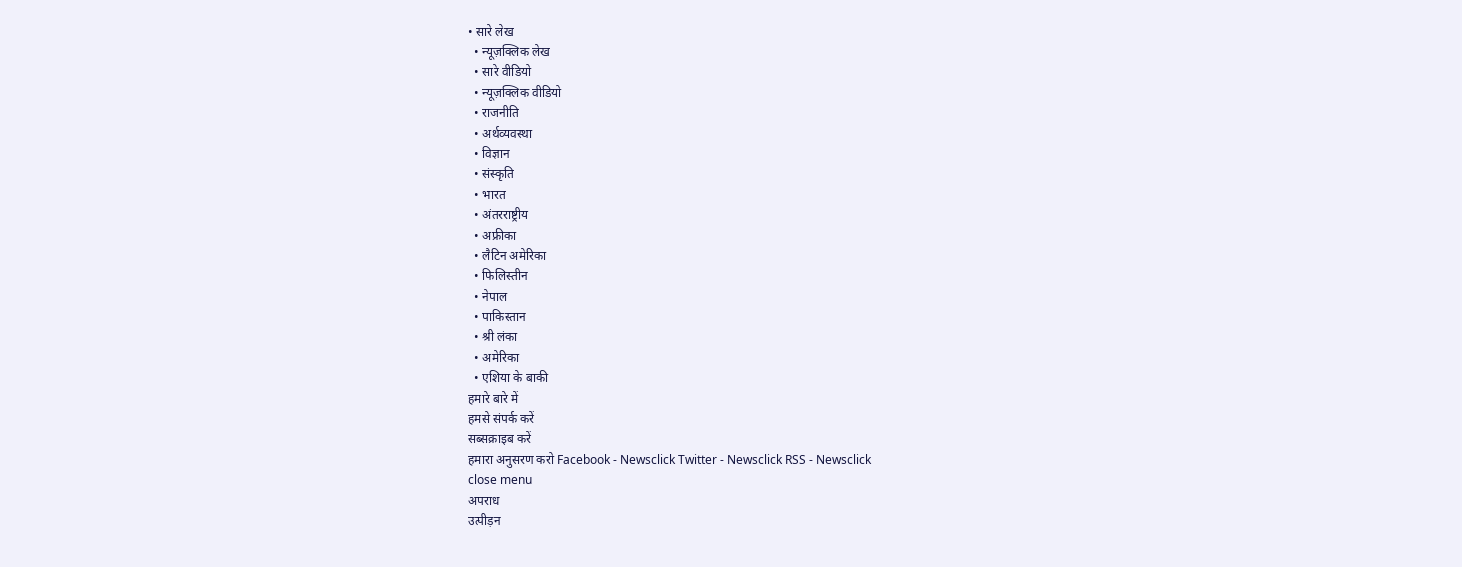• सारे लेख
  • न्यूज़क्लिक लेख
  • सारे वीडियो
  • न्यूज़क्लिक वीडियो
  • राजनीति
  • अर्थव्यवस्था
  • विज्ञान
  • संस्कृति
  • भारत
  • अंतरराष्ट्रीय
  • अफ्रीका
  • लैटिन अमेरिका
  • फिलिस्तीन
  • नेपाल
  • पाकिस्तान
  • श्री लंका
  • अमेरिका
  • एशिया के बाकी
हमारे बारे में
हमसे संपर्क करें
सब्सक्राइब करें
हमारा अनुसरण करो Facebook - Newsclick Twitter - Newsclick RSS - Newsclick
close menu
अपराध
उत्पीड़न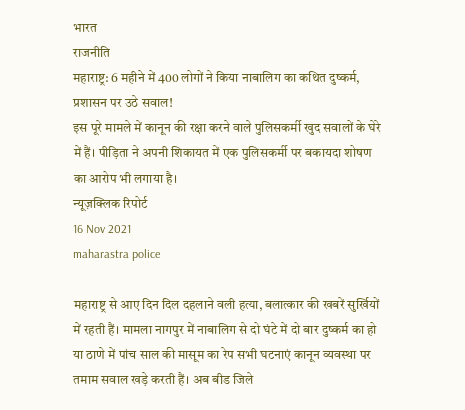भारत
राजनीति
महाराष्ट्र: 6 महीने में 400 लोगों ने किया नाबालिग का कथित दुष्कर्म, प्रशासन पर उठे सवाल!
इस पूरे मामले में कानून की रक्षा करने वाले पुलिसकर्मी खुद सवालों के घेरे में हैं। पीड़िता ने अपनी शिकायत में एक पुलिसकर्मी पर बकायदा शोषण का आरोप भी लगाया है।
न्यूज़क्लिक रिपोर्ट
16 Nov 2021
maharastra police

महाराष्ट्र से आए दिन दिल दहलाने वली हत्या, बलात्कार की खबरें सुर्खियों में रहती हैं। मामला नागपुर में नाबालिग से दो घंटे में दो बार दुष्कर्म का हो या ठाणे में पांच साल की मासूम का रेप सभी घटनाएं कानून व्यवस्था पर तमाम सवाल खड़े करती हैं। अब बीड जिले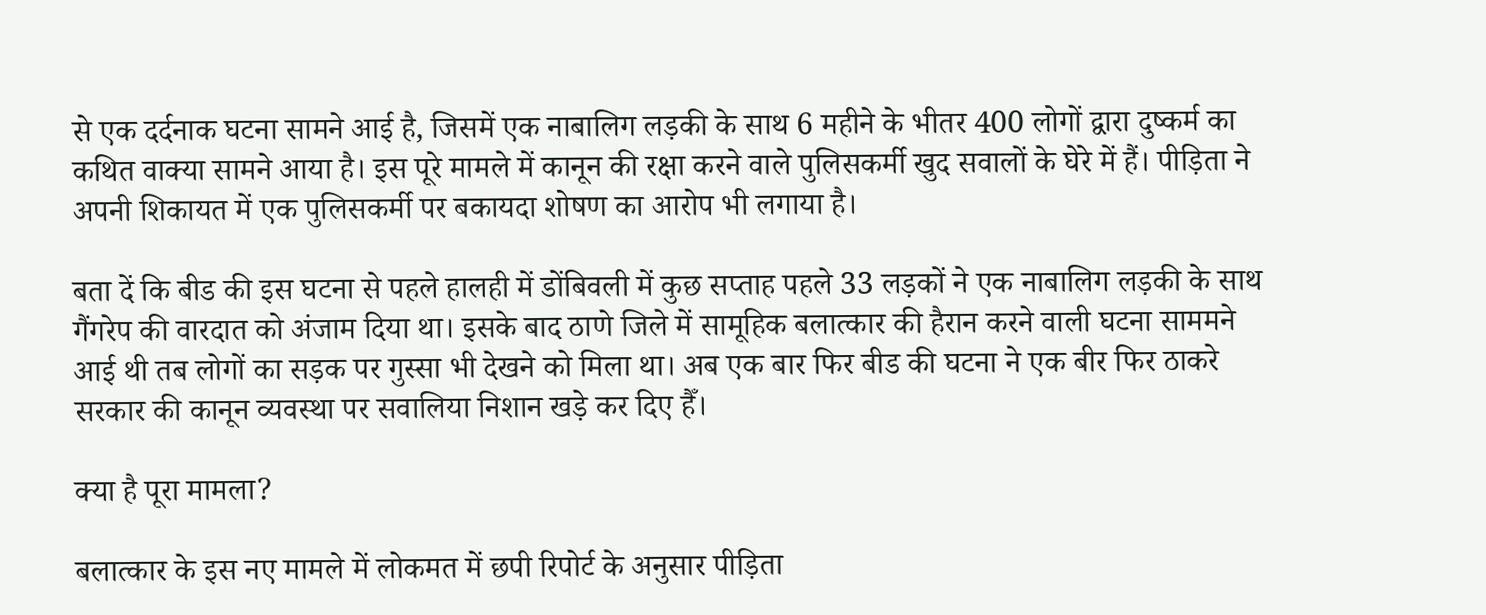से एक दर्दनाक घटना सामने आई है, जिसमें एक नाबालिग लड़की के साथ 6 महीने के भीतर 400 लोगों द्वारा दुष्कर्म का कथित वाक्या सामने आया है। इस पूरे मामले में कानून की रक्षा करने वाले पुलिसकर्मी खुद सवालों के घेरे में हैं। पीड़िता ने अपनी शिकायत में एक पुलिसकर्मी पर बकायदा शोषण का आरोप भी लगाया है।

बता दें कि बीड की इस घटना से पहले हालही में डोंबिवली में कुछ सप्ताह पहले 33 लड़कों ने एक नाबालिग लड़की के साथ गैंगरेप की वारदात को अंजाम दिया था। इसके बाद ठाणे जिले में सामूहिक बलात्कार की हैरान करने वाली घटना साममने आई थी तब लोगों का सड़क पर गुस्सा भी देखने को मिला था। अब एक बार फिर बीड की घटना ने एक बीर फिर ठाकरे सरकार की कानून व्यवस्था पर सवालिया निशान खड़े कर दिए हैँ।

क्या है पूरा मामला?

बलात्कार के इस नए मामले में लोकमत में छपी रिपोर्ट के अनुसार पीड़िता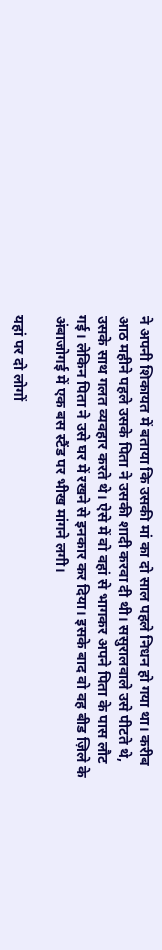ने अपनी शिकायत में बताया कि उसकी मां का दो साल पहले निधन हो गया था। करीब आठ महीने पहले उसके पिता ने उसकी शादी करवा दी थी। ससुरालवाले उसे पीटते थे, उसके साथ गलत व्यवहार करते थे। ऐसे में वो वहां से भागकर अपने पिता के पास लौट गई। लेकिन पिता ने उसे घर में रखने से इनकार कर दिया। इसके बाद वो वह बीड ज़िले के अंबाजोगई में एक बस स्टैंड पर भीख मांगने लगी।

यहां पर दो लोगों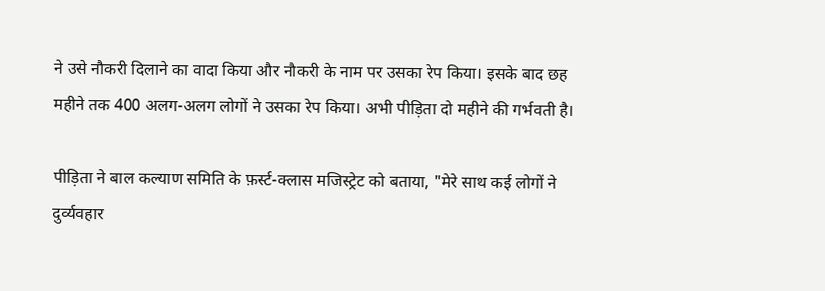ने उसे नौकरी दिलाने का वादा किया और नौकरी के नाम पर उसका रेप किया। इसके बाद छह महीने तक 400 अलग-अलग लोगों ने उसका रेप किया। अभी पीड़िता दो महीने की गर्भवती है।

पीड़िता ने बाल कल्याण समिति के फ़र्स्ट-क्लास मजिस्ट्रेट को बताया, "मेरे साथ कई लोगों ने दुर्व्यवहार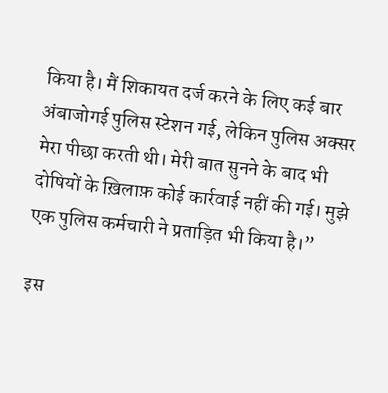किया है। मैं शिकायत दर्ज करने के लिए कई बार अंबाजोगई पुलिस स्टेशन गई, लेकिन पुलिस अक्सर मेरा पीछा करती थी। मेरी बात सुनने के बाद भी दोषियों के ख़िलाफ़ कोई कार्रवाई नहीं की गई। मुझे एक पुलिस कर्मचारी ने प्रताड़ित भी किया है।”

इस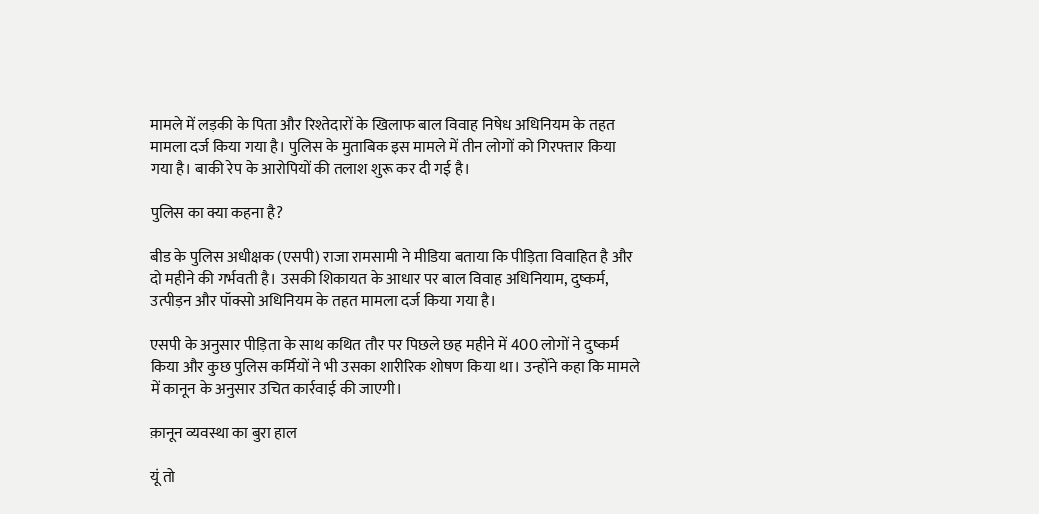मामले में लड़की के पिता और रिश्तेदारों के खिलाफ बाल विवाह निषेध अधिनियम के तहत मामला दर्ज किया गया है। पुलिस के मुताबिक इस मामले में तीन लोगों को गिरफ्तार किया गया है। बाकी रेप के आरोपियों की तलाश शुरू कर दी गई है।

पुलिस का क्या कहना है?

बीड के पुलिस अधीक्षक (एसपी) राजा रामसामी ने मीडिया बताया कि पीड़िता विवाहित है और दो महीने की गर्भवती है। उसकी शिकायत के आधार पर बाल विवाह अधिनियाम, दुष्कर्म, उत्पीड़न और पॉक्सो अधिनियम के तहत मामला दर्ज किया गया है।

एसपी के अनुसार पीड़िता के साथ कथित तौर पर पिछले छह महीने में 400 लोगों ने दुष्कर्म किया और कुछ पुलिस कर्मियों ने भी उसका शारीरिक शोषण किया था। उन्होंने कहा कि मामले में कानून के अनुसार उचित कार्रवाई की जाएगी।

क़ानून व्यवस्था का बुरा हाल

यूं तो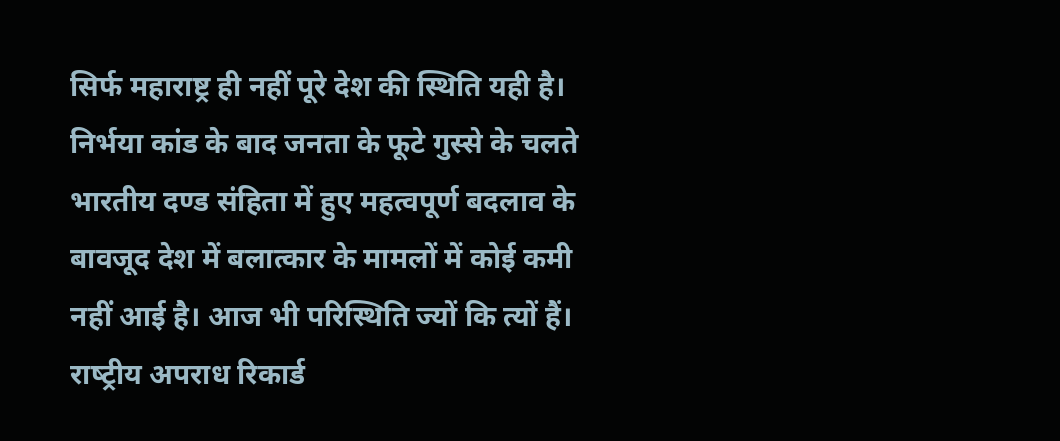सिर्फ महाराष्ट्र ही नहीं पूरे देश की स्थिति यही है। निर्भया कांड के बाद जनता के फूटे गुस्से के चलते भारतीय दण्ड संहिता में हुए महत्वपूर्ण बदलाव के बावजूद देश में बलात्कार के मामलों में कोई कमी नहीं आई है। आज भी परिस्थिति ज्यों कि त्यों हैं। राष्‍ट्रीय अपराध रिकार्ड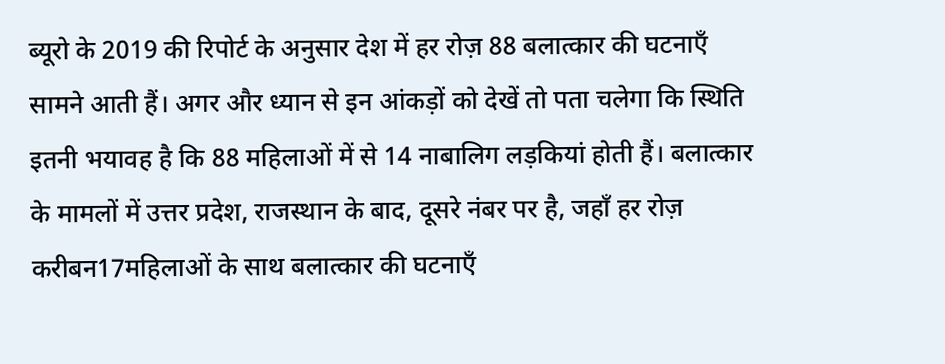ब्‍यूरो के 2019 की रिपोर्ट के अनुसार देश में हर रोज़ 88 बलात्कार की घटनाएँ सामने आती हैं। अगर और ध्यान से इन आंकड़ों को देखें तो पता चलेगा कि स्थिति इतनी भयावह है कि 88 महिलाओं में से 14 नाबालिग लड़कियां होती हैं। बलात्कार के मामलों में उत्तर प्रदेश, राजस्थान के बाद, दूसरे नंबर पर है, जहाँ हर रोज़ करीबन17महिलाओं के साथ बलात्कार की घटनाएँ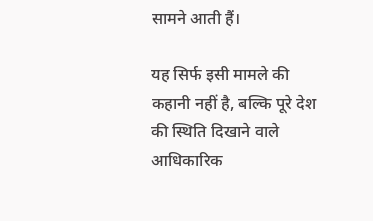सामने आती हैं।

यह सिर्फ इसी मामले की कहानी नहीं है, बल्कि पूरे देश की स्थिति दिखाने वाले आधिकारिक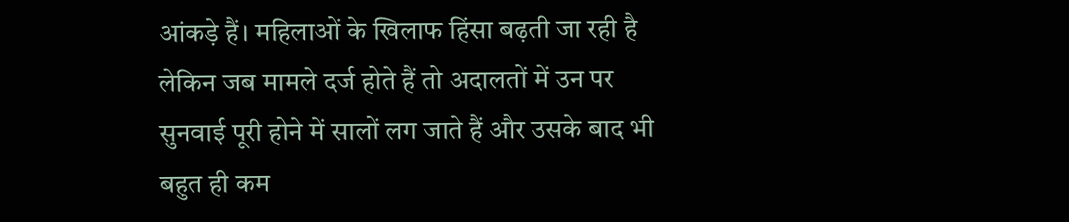आंकड़े हैं। महिलाओं के खिलाफ हिंसा बढ़ती जा रही है लेकिन जब मामले दर्ज होते हैं तो अदालतों में उन पर सुनवाई पूरी होने में सालों लग जाते हैं और उसके बाद भी बहुत ही कम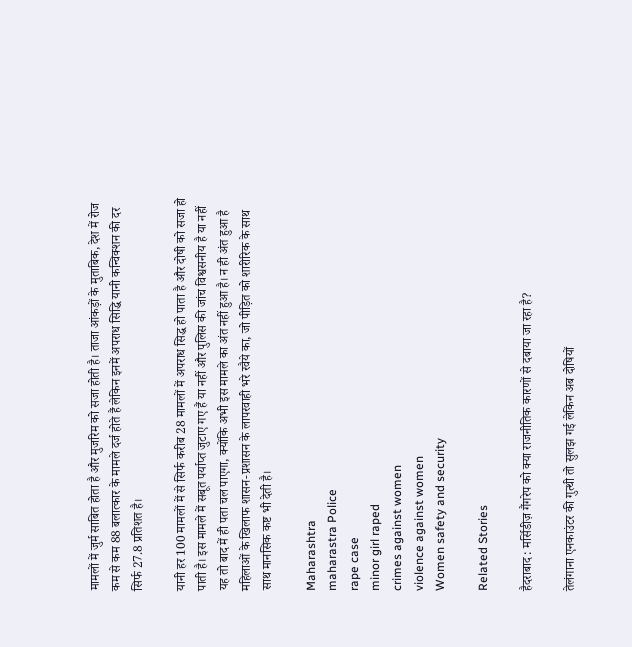मामलों में जुर्म साबित होता है और मुजरिम को सजा होती है। ताजा आंकड़ों के मुताबिक, देश में रोज कम से कम 88 बलात्कार के मामले दर्ज होते हैं लेकिन इनमें अपराध सिद्धि यानी कन्विक्शन की दर सिर्फ 27.8 प्रतिशत है।

यानी हर 100 मामलों में से सिर्फ करीब 28 मामलों में अपराध सिद्ध हो पाता है और दोषी को सजा हो पाती है। इस मामले में सबूत पर्याप्त जुटाए गए हैं या नहीं और पुलिस की जांच विश्वसनीय है या नहीं यह तो बाद में ही पता चल पाएगा, क्योंकि अभी इस मामले का अंत नहीं हुआ है। न ही अंत हुआ है महिलाओं के खिलाफ शासन-प्रशासन के लापरवाही भरे रवैये का, जो पीड़ित को शारीरिक के साथ साथ मानसिक कष्ट भी देती है।

Maharashtra
maharastra Police
rape case
minor girl raped
crimes against women
violence against women
Women safety and security

Related Stories

हैदराबाद : मर्सिडीज़ गैंगरेप को क्या राजनीतिक कारणों से दबाया जा रहा है?

तेलंगाना एनकाउंटर की गुत्थी तो सुलझ गई लेकिन अब दोषियों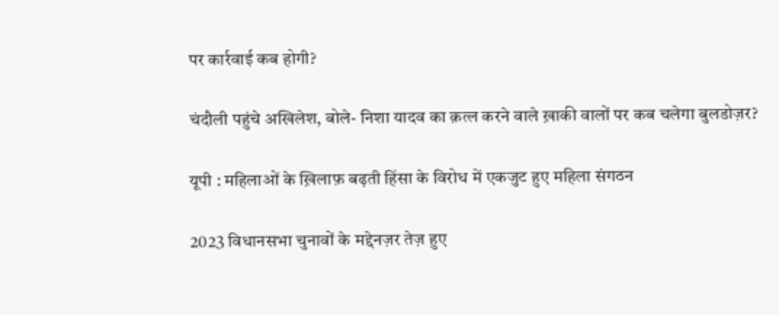पर कार्रवाई कब होगी?

चंदौली पहुंचे अखिलेश, बोले- निशा यादव का क़त्ल करने वाले ख़ाकी वालों पर कब चलेगा बुलडोज़र?

यूपी : महिलाओं के ख़िलाफ़ बढ़ती हिंसा के विरोध में एकजुट हुए महिला संगठन

2023 विधानसभा चुनावों के मद्देनज़र तेज़ हुए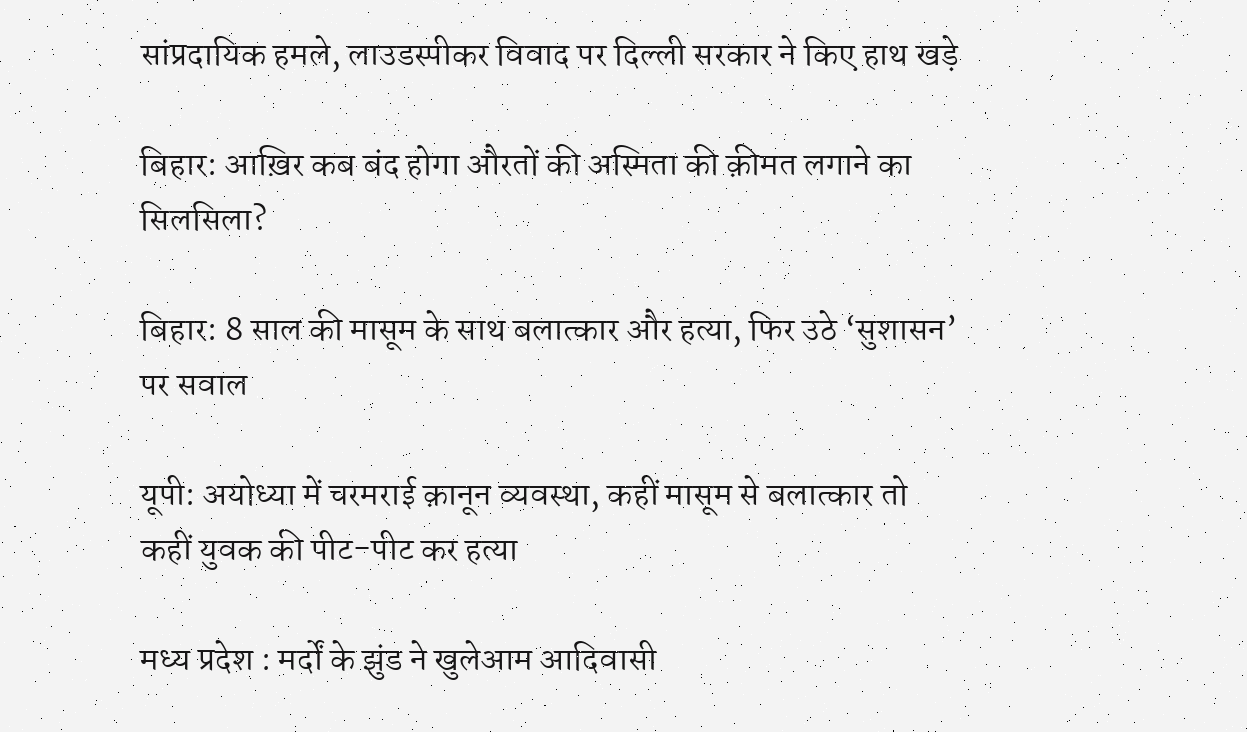सांप्रदायिक हमले, लाउडस्पीकर विवाद पर दिल्ली सरकार ने किए हाथ खड़े

बिहार: आख़िर कब बंद होगा औरतों की अस्मिता की क़ीमत लगाने का सिलसिला?

बिहार: 8 साल की मासूम के साथ बलात्कार और हत्या, फिर उठे ‘सुशासन’ पर सवाल

यूपी: अयोध्या में चरमराई क़ानून व्यवस्था, कहीं मासूम से बलात्कार तो कहीं युवक की पीट-पीट कर हत्या

मध्य प्रदेश : मर्दों के झुंड ने खुलेआम आदिवासी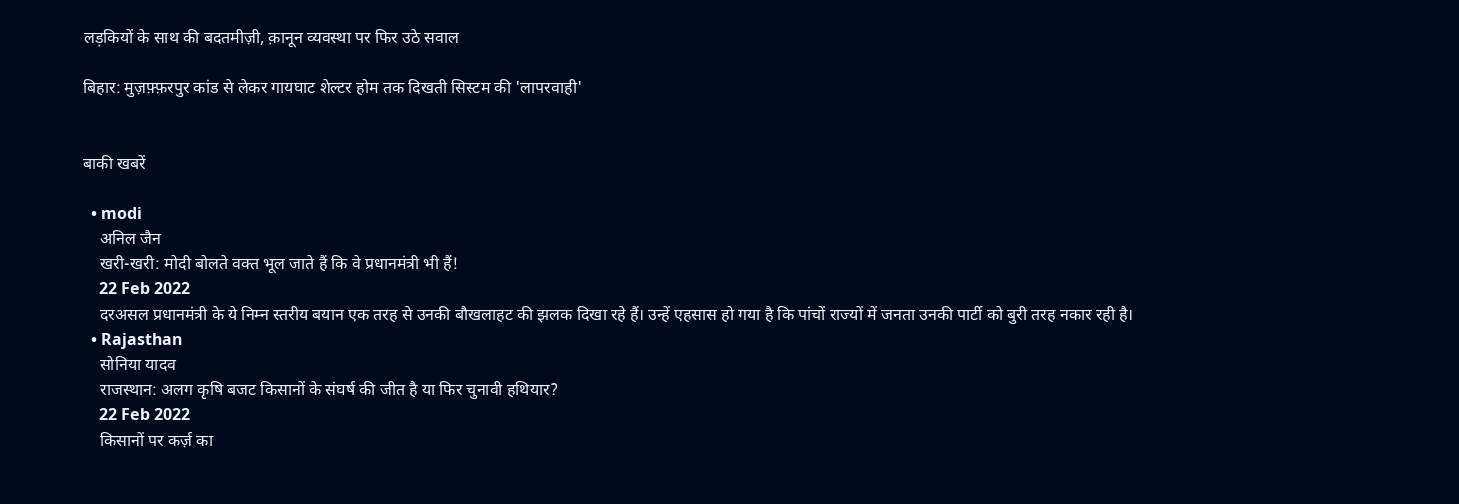लड़कियों के साथ की बदतमीज़ी, क़ानून व्यवस्था पर फिर उठे सवाल

बिहार: मुज़फ़्फ़रपुर कांड से लेकर गायघाट शेल्टर होम तक दिखती सिस्टम की 'लापरवाही'


बाकी खबरें

  • modi
    अनिल जैन
    खरी-खरी: मोदी बोलते वक्त भूल जाते हैं कि वे प्रधानमंत्री भी हैं!
    22 Feb 2022
    दरअसल प्रधानमंत्री के ये निम्न स्तरीय बयान एक तरह से उनकी बौखलाहट की झलक दिखा रहे हैं। उन्हें एहसास हो गया है कि पांचों राज्यों में जनता उनकी पार्टी को बुरी तरह नकार रही है।
  • Rajasthan
    सोनिया यादव
    राजस्थान: अलग कृषि बजट किसानों के संघर्ष की जीत है या फिर चुनावी हथियार?
    22 Feb 2022
    किसानों पर कर्ज़ का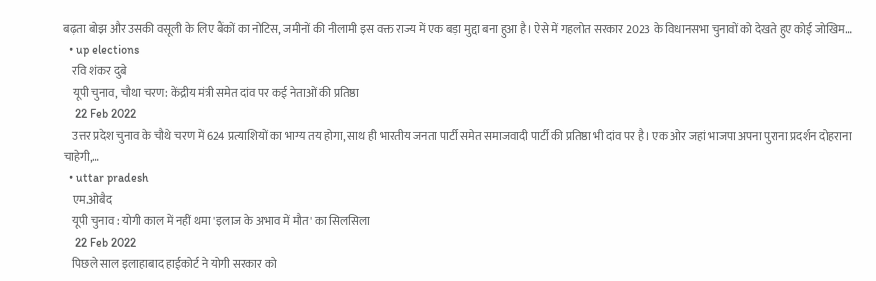बढ़ता बोझ और उसकी वसूली के लिए बैंकों का नोटिस, जमीनों की नीलामी इस वक्त राज्य में एक बड़ा मुद्दा बना हुआ है। ऐसे में गहलोत सरकार 2023 के विधानसभा चुनावों को देखते हुए कोई जोखिम…
  • up elections
    रवि शंकर दुबे
    यूपी चुनाव, चौथा चरण: केंद्रीय मंत्री समेत दांव पर कई नेताओं की प्रतिष्ठा
    22 Feb 2022
    उत्तर प्रदेश चुनाव के चौथे चरण में 624 प्रत्याशियों का भाग्य तय होगा, साथ ही भारतीय जनता पार्टी समेत समाजवादी पार्टी की प्रतिष्ठा भी दांव पर है। एक ओर जहां भाजपा अपना पुराना प्रदर्शन दोहराना चाहेगी,…
  • uttar pradesh
    एम.ओबैद
    यूपी चुनाव : योगी काल में नहीं थमा 'इलाज के अभाव में मौत' का सिलसिला
    22 Feb 2022
    पिछले साल इलाहाबाद हाईकोर्ट ने योगी सरकार को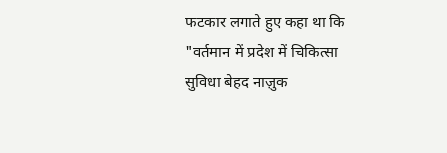फटकार लगाते हुए कहा था कि "वर्तमान में प्रदेश में चिकित्सा सुविधा बेहद नाज़ुक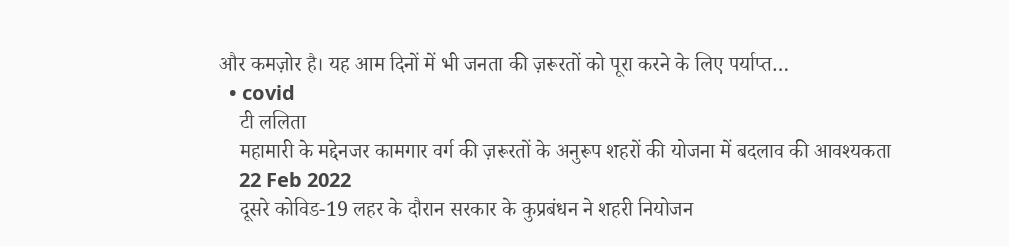और कमज़ोर है। यह आम दिनों में भी जनता की ज़रूरतों को पूरा करने के लिए पर्याप्त…
  • covid
    टी ललिता
    महामारी के मद्देनजर कामगार वर्ग की ज़रूरतों के अनुरूप शहरों की योजना में बदलाव की आवश्यकता
    22 Feb 2022
    दूसरे कोविड-19 लहर के दौरान सरकार के कुप्रबंधन ने शहरी नियोजन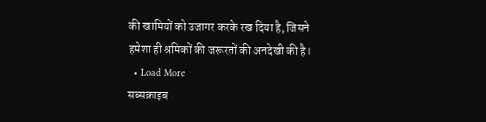की खामियों को उजागर करके रख दिया है, जिसने हमेशा ही श्रमिकों की जरूरतों की अनदेखी की है।
  • Load More
सब्सक्राइब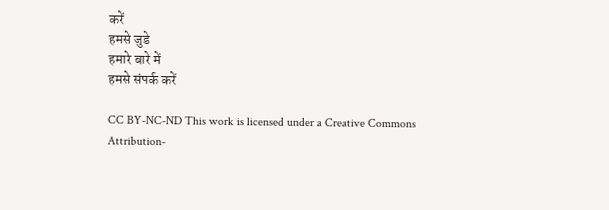करें
हमसे जुडे
हमारे बारे में
हमसे संपर्क करें

CC BY-NC-ND This work is licensed under a Creative Commons Attribution-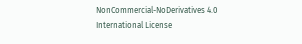NonCommercial-NoDerivatives 4.0 International License